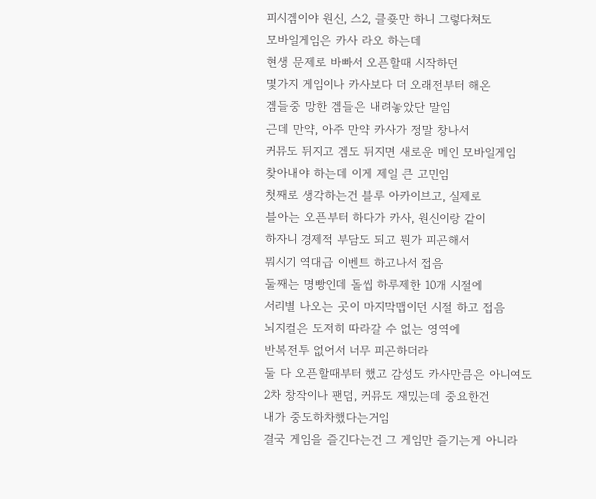피시겜이야 원신, 스2, 클죶만 하니 그렇다쳐도
모바일게임은 카사 라오 하는데
현생 문제로 바빠서 오픈할때 시작하던
몇가지 게임이나 카사보다 더 오래전부터 해온
겜들중 망한 겜들은 내려놓았단 말임
근데 만약, 아주 만약 카사가 정말 창나서
커뮤도 뒤지고 겜도 뒤지면 새로운 메인 모바일게임
찾아내야 하는데 이게 제일 큰 고민임
첫째로 생각하는건 블루 아카이브고, 실제로
블아는 오픈부터 하다가 카사, 원신이랑 같이
하자니 경제적 부담도 되고 뭔가 피곤해서
뭐시기 역대급 이벤트 하고나서 접음
둘째는 명빵인데 돌씹 하루제한 10개 시절에
서리별 나오는 곳이 마지막맵이던 시절 하고 접음
뇌지컬은 도저히 따라갈 수 없는 영역에
반복전투 없어서 너무 피곤하더라
둘 다 오픈할때부터 했고 감성도 카사만큼은 아니여도
2차 창작이나 팬덤, 커뮤도 재밌는데 중요한건
내가 중도하차했다는거임
결국 게임을 즐긴다는건 그 게임만 즐기는게 아니라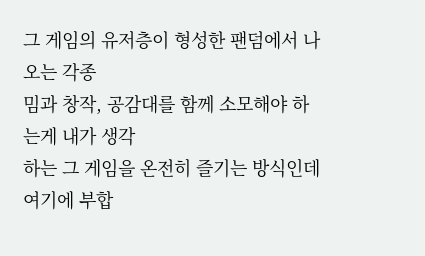그 게임의 유저층이 형성한 팬덤에서 나오는 각종
밈과 창작, 공감대를 함께 소모해야 하는게 내가 생각
하는 그 게임을 온전히 즐기는 방식인데
여기에 부합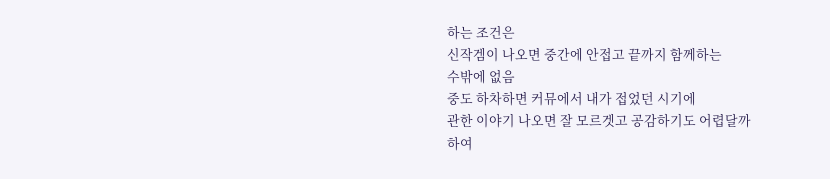하는 조건은
신작겜이 나오면 중간에 안접고 끝까지 함께하는
수밖에 없음
중도 하차하면 커뮤에서 내가 접었던 시기에
관한 이야기 나오면 잘 모르겟고 공감하기도 어렵달까
하여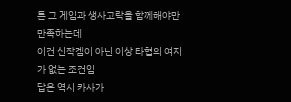튼 그 게임과 생사고락을 함께해야만 만족하는데
이건 신작겜이 아닌 이상 타협의 여지가 없는 조건임
답은 역시 카사가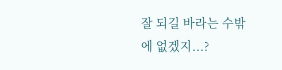잘 되길 바라는 수밖에 없겠지...?